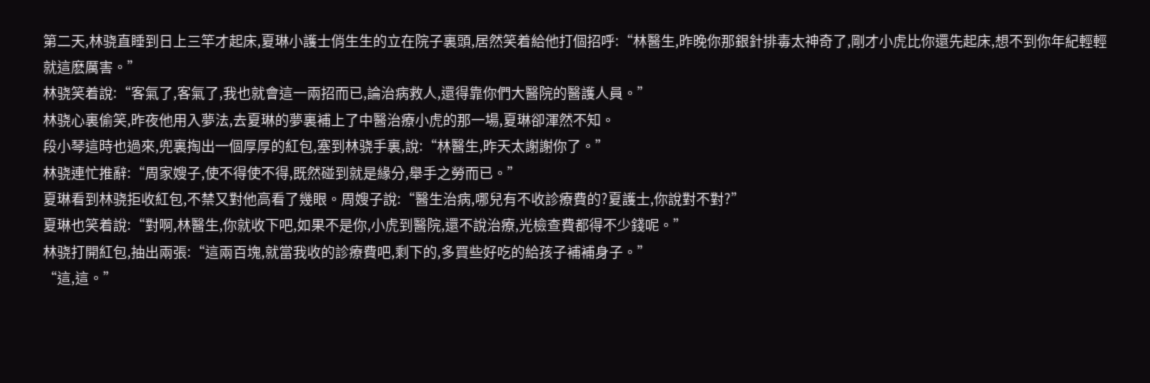第二天,林骁直睡到日上三竿才起床,夏琳小護士俏生生的立在院子裏頭,居然笑着給他打個招呼:“林醫生,昨晚你那銀針排毒太神奇了,剛才小虎比你還先起床,想不到你年紀輕輕就這麽厲害。”
林骁笑着說:“客氣了,客氣了,我也就會這一兩招而已,論治病救人,還得靠你們大醫院的醫護人員。”
林骁心裏偷笑,昨夜他用入夢法,去夏琳的夢裏補上了中醫治療小虎的那一場,夏琳卻渾然不知。
段小琴這時也過來,兜裏掏出一個厚厚的紅包,塞到林骁手裏,說:“林醫生,昨天太謝謝你了。”
林骁連忙推辭:“周家嫂子,使不得使不得,既然碰到就是緣分,舉手之勞而已。”
夏琳看到林骁拒收紅包,不禁又對他高看了幾眼。周嫂子說:“醫生治病,哪兒有不收診療費的?夏護士,你說對不對?”
夏琳也笑着說:“對啊,林醫生,你就收下吧,如果不是你,小虎到醫院,還不說治療,光檢查費都得不少錢呢。”
林骁打開紅包,抽出兩張:“這兩百塊,就當我收的診療費吧,剩下的,多買些好吃的給孩子補補身子。”
“這,這。”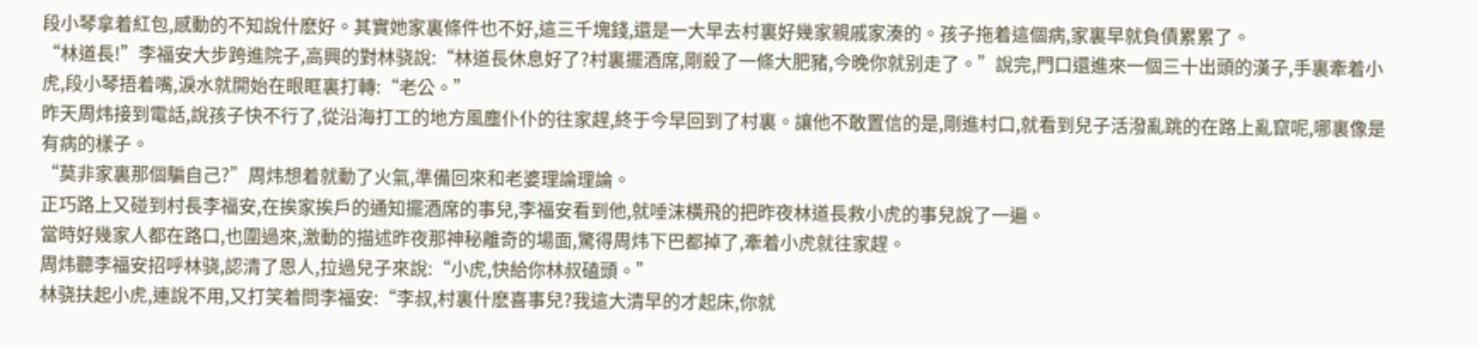段小琴拿着紅包,感動的不知說什麽好。其實她家裏條件也不好,這三千塊錢,還是一大早去村裏好幾家親戚家湊的。孩子拖着這個病,家裏早就負債累累了。
“林道長!”李福安大步跨進院子,高興的對林骁說:“林道長休息好了?村裏擺酒席,剛殺了一條大肥豬,今晚你就别走了。”說完,門口還進來一個三十出頭的漢子,手裏牽着小虎,段小琴捂着嘴,淚水就開始在眼眶裏打轉:“老公。”
昨天周炜接到電話,說孩子快不行了,從沿海打工的地方風塵仆仆的往家趕,終于今早回到了村裏。讓他不敢置信的是,剛進村口,就看到兒子活潑亂跳的在路上亂竄呢,哪裏像是有病的樣子。
“莫非家裏那個騙自己?”周炜想着就動了火氣,準備回來和老婆理論理論。
正巧路上又碰到村長李福安,在挨家挨戶的通知擺酒席的事兒,李福安看到他,就唾沫橫飛的把昨夜林道長救小虎的事兒說了一遍。
當時好幾家人都在路口,也圍過來,激動的描述昨夜那神秘離奇的場面,驚得周炜下巴都掉了,牽着小虎就往家趕。
周炜聽李福安招呼林骁,認清了恩人,拉過兒子來說:“小虎,快給你林叔磕頭。”
林骁扶起小虎,連說不用,又打笑着問李福安:“李叔,村裏什麽喜事兒?我這大清早的才起床,你就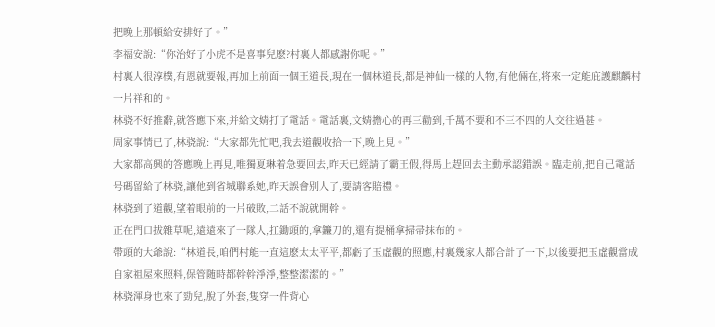把晚上那頓給安排好了。”
李福安說:“你治好了小虎不是喜事兒麽?村裏人都感謝你呢。”
村裏人很淳樸,有恩就要報,再加上前面一個王道長,現在一個林道長,都是神仙一樣的人物,有他倆在,将來一定能庇護麒麟村一片祥和的。
林骁不好推辭,就答應下來,并給文婧打了電話。電話裏,文婧擔心的再三勸到,千萬不要和不三不四的人交往過甚。
周家事情已了,林骁說:“大家都先忙吧,我去道觀收拾一下,晚上見。”
大家都高興的答應晚上再見,唯獨夏琳着急要回去,昨天已經請了霸王假,得馬上趕回去主動承認錯誤。臨走前,把自己電話号碼留給了林骁,讓他到省城聯系她,昨天誤會别人了,要請客賠禮。
林骁到了道觀,望着眼前的一片破敗,二話不說就開幹。
正在門口拔雜草呢,遠遠來了一隊人,扛鋤頭的,拿鐮刀的,還有提桶拿掃帚抹布的。
帶頭的大爺說:“林道長,咱們村能一直這麽太太平平,都虧了玉虛觀的照應,村裏幾家人都合計了一下,以後要把玉虛觀當成自家祖屋來照料,保管随時都幹幹淨淨,整整潔潔的。”
林骁渾身也來了勁兒,脫了外套,隻穿一件背心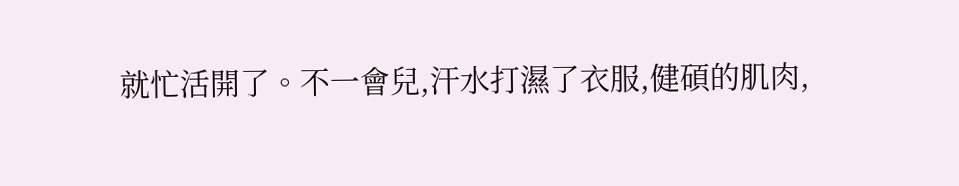就忙活開了。不一會兒,汗水打濕了衣服,健碩的肌肉,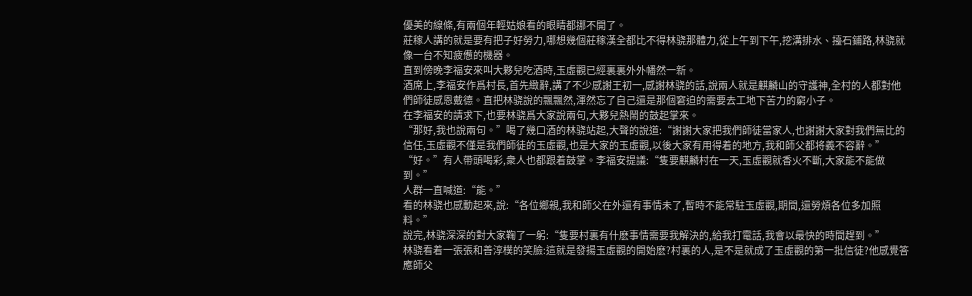優美的線條,有兩個年輕姑娘看的眼睛都挪不開了。
莊稼人講的就是要有把子好勞力,哪想幾個莊稼漢全都比不得林骁那體力,從上午到下午,挖溝排水、擡石鋪路,林骁就像一台不知疲憊的機器。
直到傍晚李福安來叫大夥兒吃酒時,玉虛觀已經裏裏外外幡然一新。
酒席上,李福安作爲村長,首先緻辭,講了不少感謝王初一,感謝林骁的話,說兩人就是麒麟山的守護神,全村的人都對他們師徒感恩戴德。直把林骁說的飄飄然,渾然忘了自己還是那個窘迫的需要去工地下苦力的窮小子。
在李福安的請求下,也要林骁爲大家說兩句,大夥兒熱鬧的鼓起掌來。
“那好,我也說兩句。”喝了幾口酒的林骁站起,大聲的說道:“謝謝大家把我們師徒當家人,也謝謝大家對我們無比的信任,玉虛觀不僅是我們師徒的玉虛觀,也是大家的玉虛觀,以後大家有用得着的地方,我和師父都将義不容辭。”
“好。”有人帶頭喝彩,衆人也都跟着鼓掌。李福安提議:“隻要麒麟村在一天,玉虛觀就香火不斷,大家能不能做到。”
人群一直喊道:“能。”
看的林骁也感動起來,說:“各位鄉親,我和師父在外還有事情未了,暫時不能常駐玉虛觀,期間,還勞煩各位多加照料。”
說完,林骁深深的對大家鞠了一躬:“隻要村裏有什麽事情需要我解決的,給我打電話,我會以最快的時間趕到。”
林骁看着一張張和善淳樸的笑臉:這就是發揚玉虛觀的開始麽?村裏的人,是不是就成了玉虛觀的第一批信徒?他感覺答應師父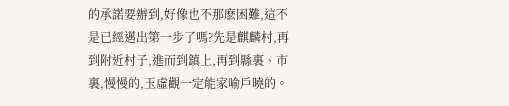的承諾要辦到,好像也不那麽困難,這不是已經邁出第一步了嗎?先是麒麟村,再到附近村子,進而到鎮上,再到縣裏、市裏,慢慢的,玉虛觀一定能家喻戶曉的。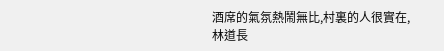酒席的氣氛熱鬧無比,村裏的人很實在,林道長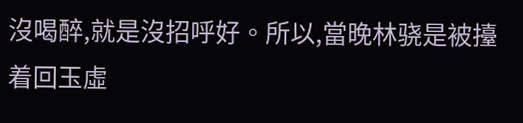沒喝醉,就是沒招呼好。所以,當晚林骁是被擡着回玉虛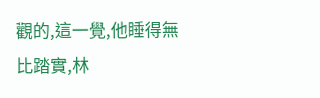觀的,這一覺,他睡得無比踏實,林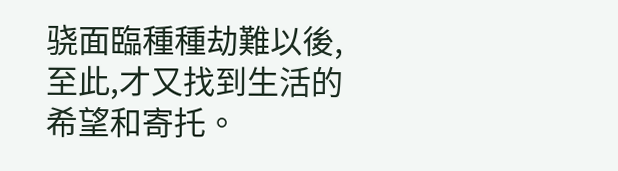骁面臨種種劫難以後,至此,才又找到生活的希望和寄托。